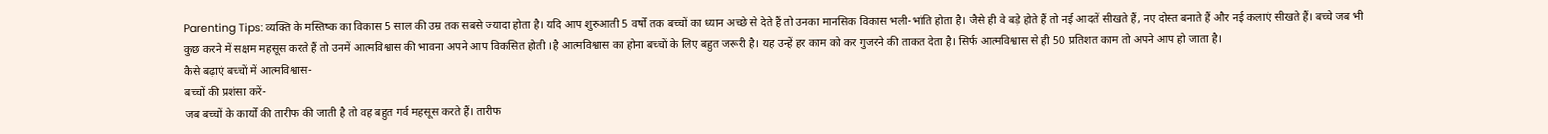Parenting Tips: व्यक्ति के मस्तिष्क का विकास 5 साल की उम्र तक सबसे ज्यादा होता है। यदि आप शुरुआती 5 वर्षों तक बच्चों का ध्यान अच्छे से देते हैं तो उनका मानसिक विकास भली-भांति होता है। जैसे ही वे बड़े होते हैं तो नई आदतें सीखते हैं, नए दोस्त बनाते हैं और नई कलाएं सीखते हैं। बच्चे जब भी कुछ करने में सक्षम महसूस करते हैं तो उनमें आत्मविश्वास की भावना अपने आप विकसित होती ।है आत्मविश्वास का होना बच्चों के लिए बहुत जरूरी है। यह उन्हें हर काम को कर गुजरने की ताकत देता है। सिर्फ आत्मविश्वास से ही 50 प्रतिशत काम तो अपने आप हो जाता है।
कैसे बढ़ाएं बच्चों में आत्मविश्वास-
बच्चों की प्रशंसा करें-
जब बच्चों के कार्यों की तारीफ की जाती है तो वह बहुत गर्व महसूस करते हैं। तारीफ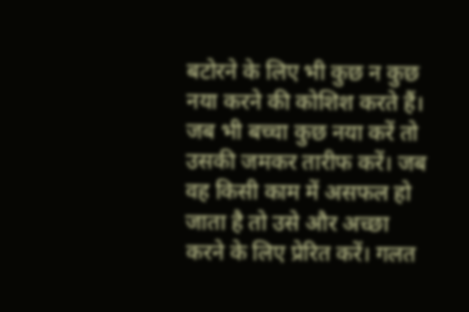बटोरने के लिए भी कुछ न कुछ नया करने की कोशिश करते हैं। जब भी बच्चा कुछ नया करें तो उसकी जमकर तारीफ करें। जब वह किसी काम में असफल हो जाता है तो उसे और अच्छा करने के लिए प्रेरित करें। गलत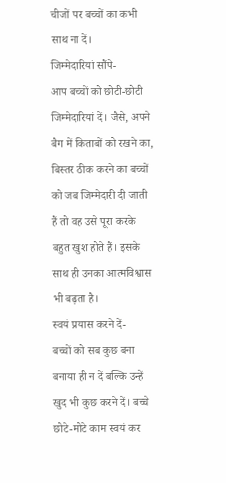चीजों पर बच्चों का कभी साथ ना दें।
जिम्मेदारियां सौंपे-
आप बच्चों को छोटी-छोटी जिम्मेदारियां दें। जैसे, अपने बैग में किताबों को रखने का, बिस्तर ठीक करने का बच्चों को जब जिम्मेदारी दी जाती हैं तो वह उसे पूरा करके बहुत खुश होते हैं। इसके साथ ही उनका आत्मविश्वास भी बढ़ता है।
स्वयं प्रयास करने दें-
बच्चों को सब कुछ बना बनाया ही न दें बल्कि उन्हें खुद भी कुछ करने दें। बच्चे छोटे-मोटे काम स्वयं कर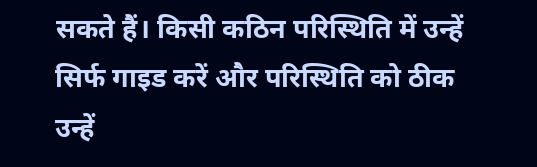सकते हैं। किसी कठिन परिस्थिति में उन्हें सिर्फ गाइड करें और परिस्थिति को ठीक उन्हें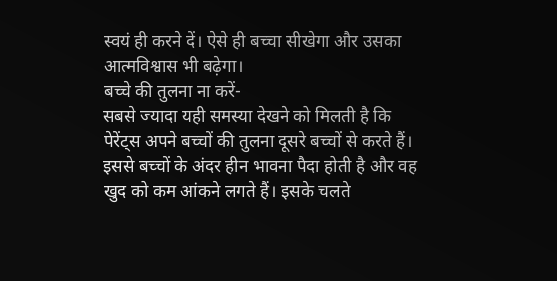स्वयं ही करने दें। ऐसे ही बच्चा सीखेगा और उसका आत्मविश्वास भी बढ़ेगा।
बच्चे की तुलना ना करें-
सबसे ज्यादा यही समस्या देखने को मिलती है कि पेरेंट्स अपने बच्चों की तुलना दूसरे बच्चों से करते हैं। इससे बच्चों के अंदर हीन भावना पैदा होती है और वह खुद को कम आंकने लगते हैं। इसके चलते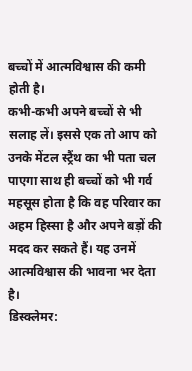बच्चों में आत्मविश्वास की कमी होती है।
कभी-कभी अपने बच्चों से भी सलाह लें। इससे एक तो आप को उनके मेंटल स्ट्रैंथ का भी पता चल पाएगा साथ ही बच्चों को भी गर्व महसूस होता है कि वह परिवार का अहम हिस्सा है और अपने बड़ों की मदद कर सकते हैं। यह उनमें आत्मविश्वास की भावना भर देता है।
डिस्क्लेमर: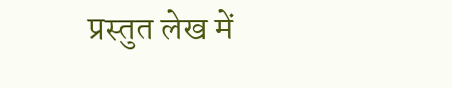प्रस्तुत लेख में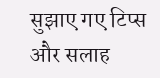सुझाए गए टिप्स और सलाह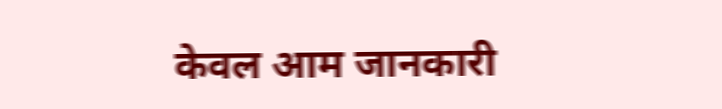केवल आम जानकारी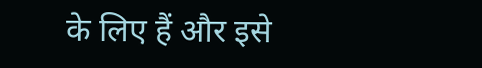के लिए हैं और इसे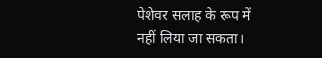पेशेवर सलाह के रूप में नहीं लिया जा सकता।